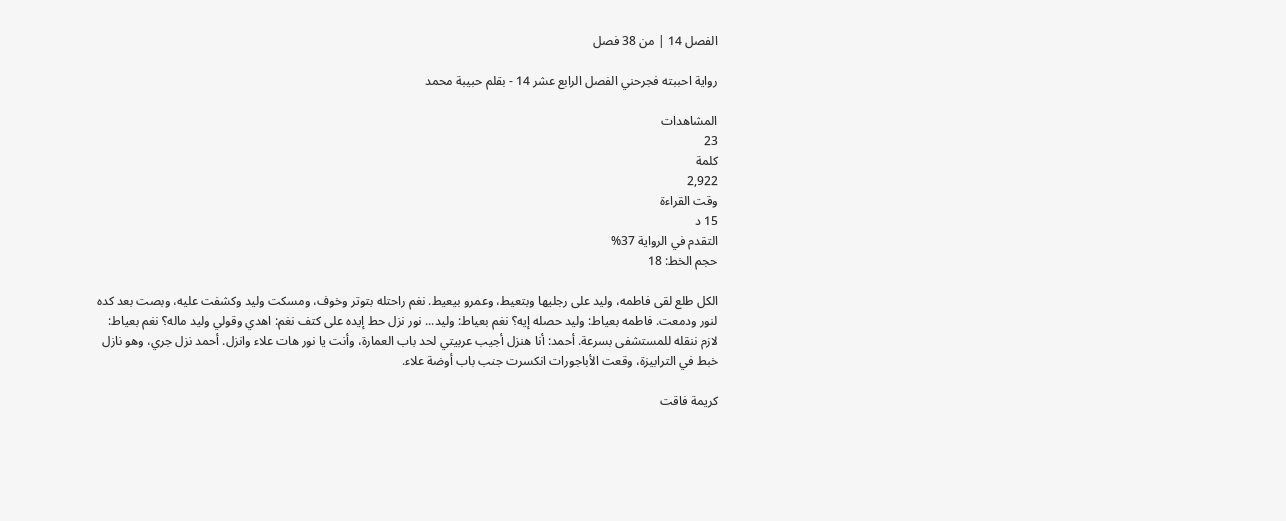الفصل 14 | من 38 فصل

رواية احببته فجرحني الفصل الرابع عشر 14 - بقلم حبيبة محمد

المشاهدات
23
كلمة
2,922
وقت القراءة
15 د
التقدم في الرواية 37%
حجم الخط: 18

الكل طلع لقى فاطمه، وليد على رجليها وبتعيط، وعمرو بيعيط. نغم راحتله بتوتر وخوف، ومسكت وليد وكشفت عليه، وبصت بعد كده لنور ودمعت. فاطمه بعياط: وليد حصله إيه؟ نغم بعياط: وليد... نور نزل حط إيده على كتف نغم: اهدي وقولي وليد ماله؟ نغم بعياط: لازم ننقله للمستشفى بسرعة. أحمد: أنا هنزل أجيب عربيتي لحد باب العمارة، وأنت يا نور هات علاء وانزل. أحمد نزل جري، وهو نازل خبط في الترابيزة، وقعت الأباجورات انكسرت جنب باب أوضة علاء.

كريمة فاقت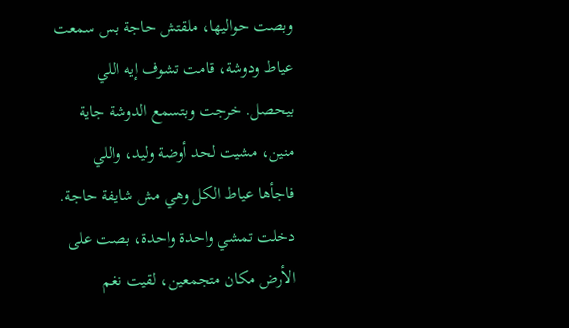وبصت حواليها، ملقتش حاجة بس سمعت عياط ودوشة، قامت تشوف إيه اللي بيحصل. خرجت وبتسمع الدوشة جاية منين، مشيت لحد أوضة وليد، واللي فاجأها عياط الكل وهي مش شايفة حاجة. دخلت تمشي واحدة واحدة، بصت على الأرض مكان متجمعين، لقيت نغم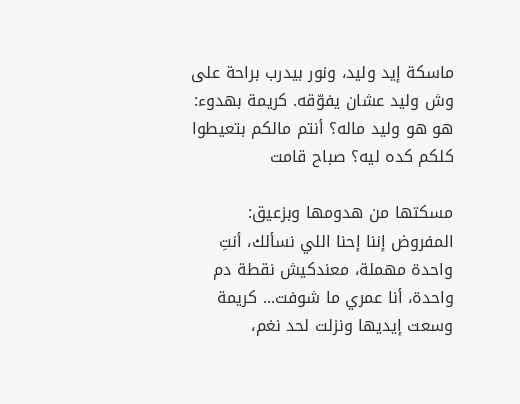ماسكة إيد وليد، ونور بيدرب براحة على وش وليد عشان يفوّقه. كريمة بهدوء: هو هو وليد ماله؟ أنتم مالكم بتعيطوا كلكم كده ليه؟ صباح قامت

مسكتها من هدومها وبزعيق: المفروض إننا إحنا اللي نسألك، أنتِ واحدة مهملة، معندكيش نقطة دم واحدة، أنا عمري ما شوفت... كريمة وسعت إيديها ونزلت لحد نغم،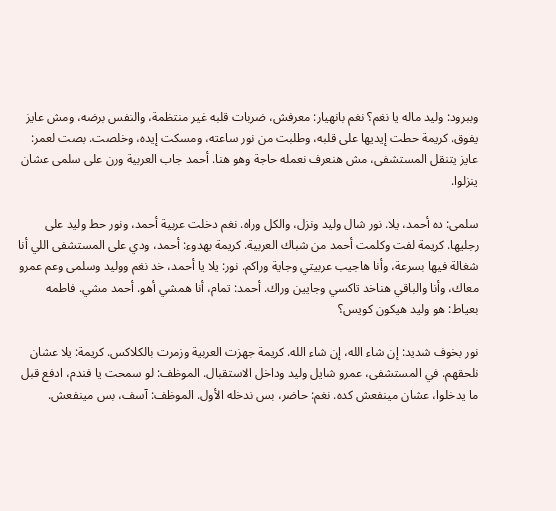وببرود: وليد ماله يا نغم؟ نغم بانهيار: معرفش، ضربات قلبه غير منتظمة، والنفس برضه، ومش عايز يفوق. كريمة حطت إيديها على قلبه، وطلبت من نور ساعته، ومسكت إيده، وخلصت. بصت لعمر: عايز يتنقل المستشفى، مش هنعرف نعمله حاجة وهو هنا. أحمد جاب العربية ورن على سلمى عشان ينزلوا.

سلمى: ده أحمد، يلا. نور شال وليد ونزل، والكل وراه. نغم دخلت عربية أحمد، ونور حط وليد على رجليها. كريمة لفت وكلمت أحمد من شباك العربية. كريمة بهدوء: أحمد، ودي على المستشفى اللي أنا شغالة فيها بسرعة، وأنا هاجيب عربيتي وجاية وراكم. نور: يلا يا أحمد، خد نغم ووليد وسلمى وعم عمرو معاك، وأنا والباقي هناخد تاكسي وجايين وراك. أحمد: تمام، أنا همشي أهو. أحمد مشي. فاطمه بعياط: هو وليد هيكون كويس؟

نور بخوف شديد: إن شاء الله، إن شاء الله. كريمة جهزت العربية وزمرت بالكلاكس. كريمة: يلا عشان نلحقهم. في المستشفى، عمرو شايل وليد وداخل الاستقبال. الموظف: لو سمحت يا فندم، ادفع قبل ما يدخلوا، عشان مينفعش كده. نغم: حاضر، بس ندخله الأول. الموظف: آسف، بس مينفعش.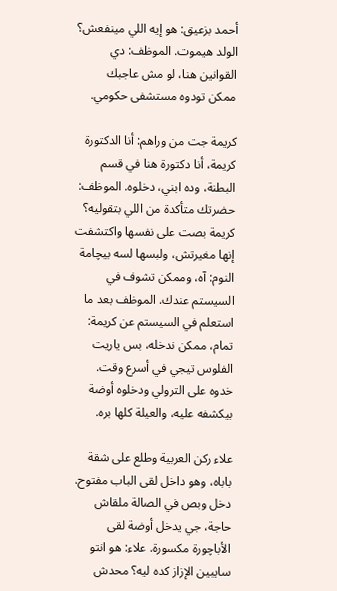أحمد بزعيق: هو إيه اللي مينفعش؟ الولد هيموت. الموظف: دي القوانين هنا، لو مش عاجبك ممكن تودوه مستشفى حكومي.

كريمة جت من وراهم: أنا الدكتورة كريمة، أنا دكتورة هنا في قسم البطنة، وده ابني، دخلوه. الموظف: حضرتك متأكدة من اللي بتقوليه؟ كريمة بصت على نفسها واكتشفت إنها مغيرتش، ولبسها لسه بيچامة النوم: آه، وممكن تشوف في السيستم عندك. الموظف بعد ما استعلم في السيستم عن كريمة: تمام، ممكن ندخله، بس ياريت الفلوس تيجي في أسرع وقت. خدوه على الترولي ودخلوه أوضة بيكشفه عليه، والعيلة كلها بره.

علاء ركن العربية وطلع على شقة باباه، وهو داخل لقى الباب مفتوح. دخل وبص في الصالة ملقاش حاجة، جي يدخل أوضة لقى الأباچورة مكسورة. علاء: هو انتو سايبين الإزاز كده ليه؟ محدش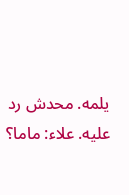يلمه. محدش رد عليه. علاء: ماما؟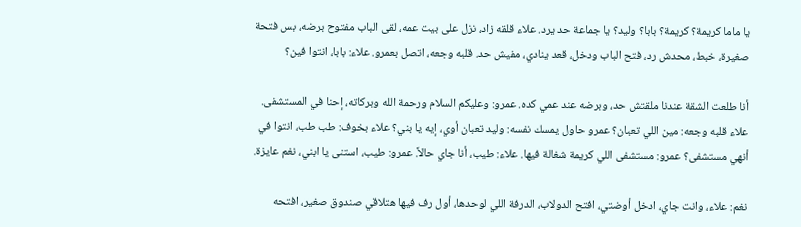يا ماما كريمة؟ كريمة؟ بابا؟ وليد؟ يا جماعة حد يرد. علاء قلقه زاد، نزل على بيت عمه، لقى الباب مفتوح برضه، بس فتحة صغيرة، خبط، محدش رد، فتح الباب ودخل، قعد ينادي، مفيش حد. قلبه وجعه، اتصل بعمرو. علاء: بابا، انتوا فين؟

أنا طلعت الشقة عندنا ملقتش حد، وبرضه عند عمي كده. عمرو: وعليكم السلام ورحمة الله وبركاته، إحنا في المستشفى. علاء قلبه وجعه: مين اللي تعبان؟ عمرو حاول يمسك نفسه: وليد تعبان أوي، إيه يا بني؟ علاء بخوف: طب طب، انتوا في أنهي مستشفى؟ عمرو: مستشفى اللي كريمة شغالة فيها. علاء: طيب، أنا جاي حالاً. عمرو: طيب، استنى يا ابني، نغم عايزة.

نغم: علاء، وانت جاي، ادخل أوضتي، افتح الدولاب، الدرفة اللي لوحدها، أول رف فيها هتلاقي صندوق صغير، افتحه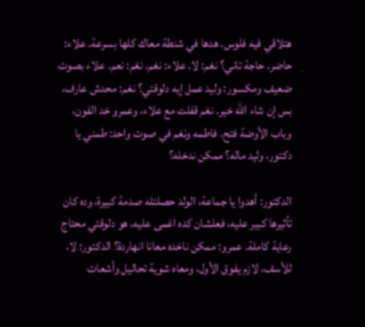هتلاقي فيه فلوس. هدها في شنطة معاك كلها بسرعة. علاء: حاضر. حاجة تاني؟ نغم: لا. علاء: نغم. نغم: نعم. علاء بصوت ضعيف ومكسور: وليد عمل إيه دلوقتي؟ نغم: محدش عارف، بس إن شاء الله خير. نغم قفلت مع علاء، وعمرو خد الفون، وباب الأوضة فتح. فاطمه ونغم في صوت واحد: طمني يا دكتور، وليد ماله؟ ممكن ندخله؟

الدكتور: أهدوا يا جماعة، الولد حصلتله صدمة كبيرة، وده كان تأثيرها كبير عليه، فعلشان كده اغمى عليه، هو دلوقتي محتاج رعاية كاملة. عمرو: ممكن ناخده معانا انهاردة؟ الدكتور: لا، للأسف، لازم يفوق الأول، ومعاه شوية تحاليل وأشعات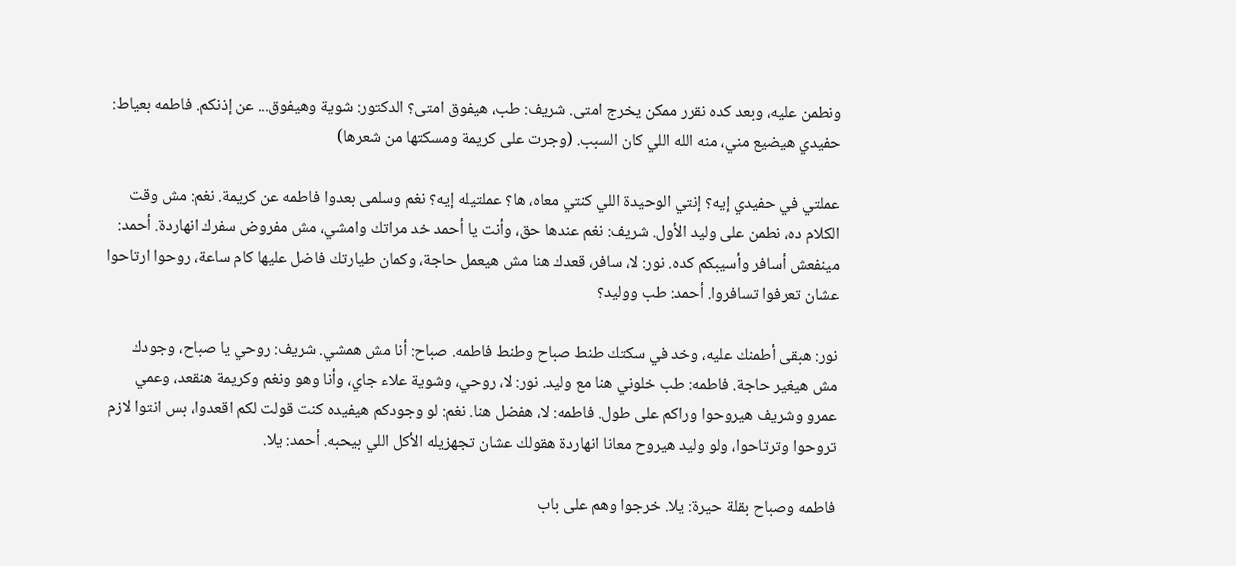ونطمن عليه، وبعد كده نقرر ممكن يخرج امتى. شريف: طب، هيفوق امتى؟ الدكتور: شوية وهيفوق... عن إذنكم. فاطمه بعياط: حفيدي هيضيع مني، منه الله اللي كان السبب. (وجرت على كريمة ومسكتها من شعرها)

عملتي في حفيدي إيه؟ إنتي الوحيدة اللي كنتي معاه، ها؟ عملتيله إيه؟ نغم وسلمى بعدوا فاطمه عن كريمة. نغم: مش وقت الكلام ده، نطمن على وليد الأول. شريف: نغم عندها حق، وأنت يا أحمد خد مراتك وامشي، مش مفروض سفرك انهاردة. أحمد: مينفعش أسافر وأسيبكم كده. نور: لا، سافر، قعدك هنا مش هيعمل حاجة، وكمان طيارتك فاضل عليها كام ساعة، روحوا ارتاحوا عشان تعرفوا تسافروا. أحمد: طب ووليد؟

نور: هبقى أطمنك عليه، وخد في سكتك طنط صباح وطنط فاطمه. صباح: أنا مش همشي. شريف: روحي يا صباح، وجودك مش هيغير حاجة. فاطمه: طب خلوني هنا مع وليد. نور: لا، روحي، وشوية علاء جاي، وأنا وهو ونغم وكريمة هنقعد، وعمي عمرو وشريف هيروحوا وراكم على طول. فاطمه: لا، هفضل هنا. نغم: لو وجودكم هيفيده كنت قولت لكم اقعدوا، بس انتوا لازم تروحوا وترتاحوا، ولو وليد هيروح معانا انهاردة هقولك عشان تجهزيله الأكل اللي بيحبه. أحمد: يلا.

فاطمه وصباح بقلة حيرة: يلا. خرجوا وهم على باب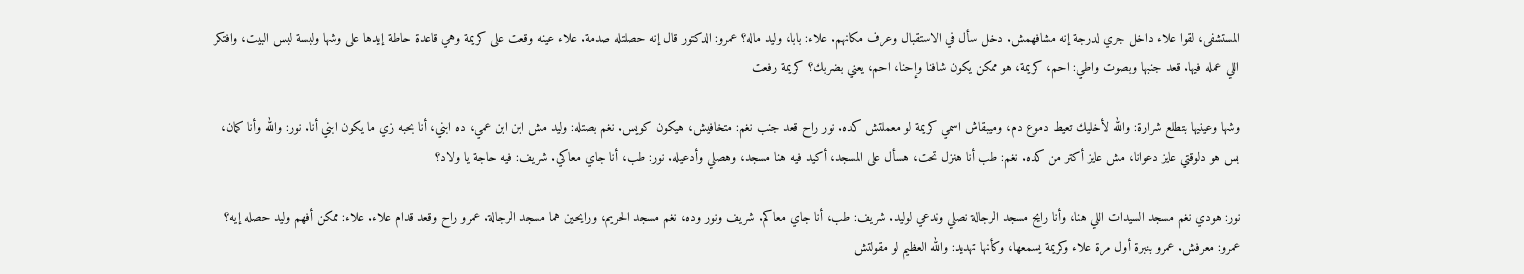المستشفى، لقوا علاء داخل جري لدرجة إنه مشافهمش. دخل سأل في الاستقبال وعرف مكانهم. علاء: بابا، وليد ماله؟ عمرو: الدكتور قال إنه حصلتله صدمة. علاء عينه وقعت على كريمة وهي قاعدة حاطة إيدها على وشها ولبسة لبس البيت، وافتكر اللي عمله فيها. قعد جنبها وبصوت واطي: احم، كريمة، هو ممكن يكون شافنا وإحنا، احم، يعني بضربك؟ كريمة رفعت

وشها وعينيها بتطلع شرارة: والله لأخليك تعيط دموع دم، وميبقاش اسمي كريمة لو معملتش كده. نور راح قعد جنب نغم: متخافيش، هيكون كويس. نغم بصتله: وليد مش ابن ابن عمي، ده ابني، أنا بحبه زي ما يكون ابني أنا. نور: والله وأنا كمان، بس هو دلوقتي عايز دعوانا، مش عايز أكتر من كده. نغم: طب أنا هنزل تحت، هسأل على المسجد، أكيد فيه هنا مسجد، وهصلي وأدعيله. نور: طب، أنا جاي معاكي. شريف: فيه حاجة يا ولاد؟

نور: هودي نغم مسجد السيدات اللي هنا، وأنا رايح مسجد الرجالة نصلي وندعي لوليد. شريف: طب، أنا جاي معاكم. شريف ونور وده، نغم مسجد الحريم، ورايحين هما مسجد الرجالة. عمرو راح وقعد قدام علاء. علاء: ممكن أفهم وليد حصله إيه؟ عمرو: معرفش. عمرو بنبرة أول مرة علاء وكريمة يسمعها، وكأنها تهديد: والله العظيم لو مقولتش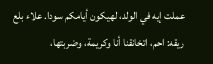عملت إيه في الولد، لهيكون أيامكم سودا. علاء بلع ريقه: احم، اتخانقنا أنا وكريمة، وضربتها،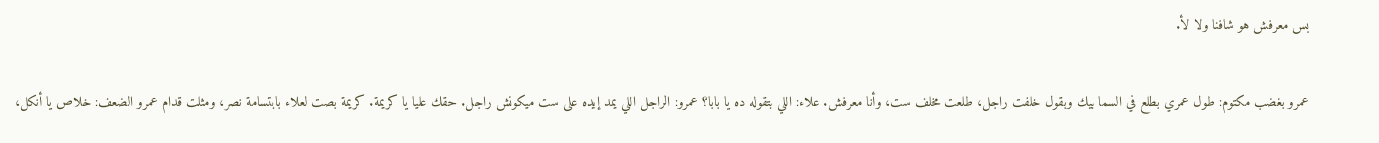بس معرفش هو شافنا ولا لأ.

عمرو بغضب مكتوم: طول عمري بطلع في السما بيك وبقول خلفت راجل، طلعت مخلف ست، وأنا معرفش. علاء: اللي بتقوله ده يا بابا؟ عمرو: الراجل اللي يمد إيده على ست ميكونش راجل. حقك عليا يا كريمة. كريمة بصت لعلاء بابتسامة نصر، ومثلت قدام عمرو الضعف: خلاص يا أنكل،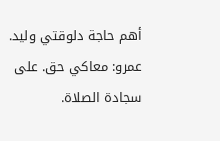أهم حاجة دلوقتي وليد. عمرو: معاكي حق. على سجادة الصلاة.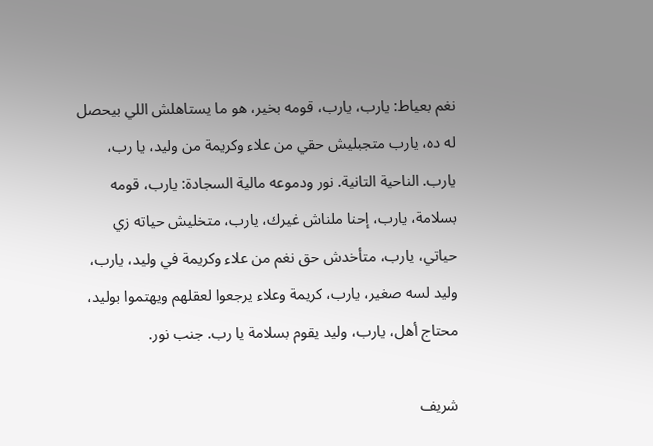نغم بعياط: يارب، يارب، قومه بخير، هو ما يستاهلش اللي بيحصل له ده، يارب متجبليش حقي من علاء وكريمة من وليد، يا رب، يارب. الناحية التانية. نور ودموعه مالية السجادة: يارب، قومه بسلامة، يارب، إحنا ملناش غيرك، يارب، متخليش حياته زي حياتي، يارب، متأخدش حق نغم من علاء وكريمة في وليد، يارب، وليد لسه صغير، يارب، كريمة وعلاء يرجعوا لعقلهم ويهتموا بوليد، محتاج أهل، يارب، وليد يقوم بسلامة يا رب. جنب نور.

شريف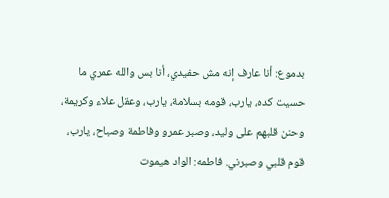بدموع: أنا عارف إنه مش حفيدي، أنا بس والله عمري ما حسيت كده، يارب، قومه بسلامة، يارب، وعقل علاء وكريمة، وحنن قلبهم على وليد، وصبر عمرو وفاطمة وصباح، يارب، قوم قلبي وصبرني. فاطمه: الواد هيموت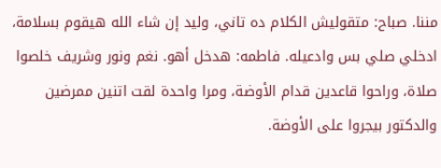مننا. صباح: متقوليش الكلام ده تاني، وليد إن شاء الله هيقوم بسلامة، ادخلي صلي بس وادعيله. فاطمه: هدخل أهو. نغم ونور وشريف خلصوا صلاة، وراحوا قاعدين قدام الأوضة، ومرا واحدة لقت اتنين ممرضين والدكتور بيجروا على الأوضة.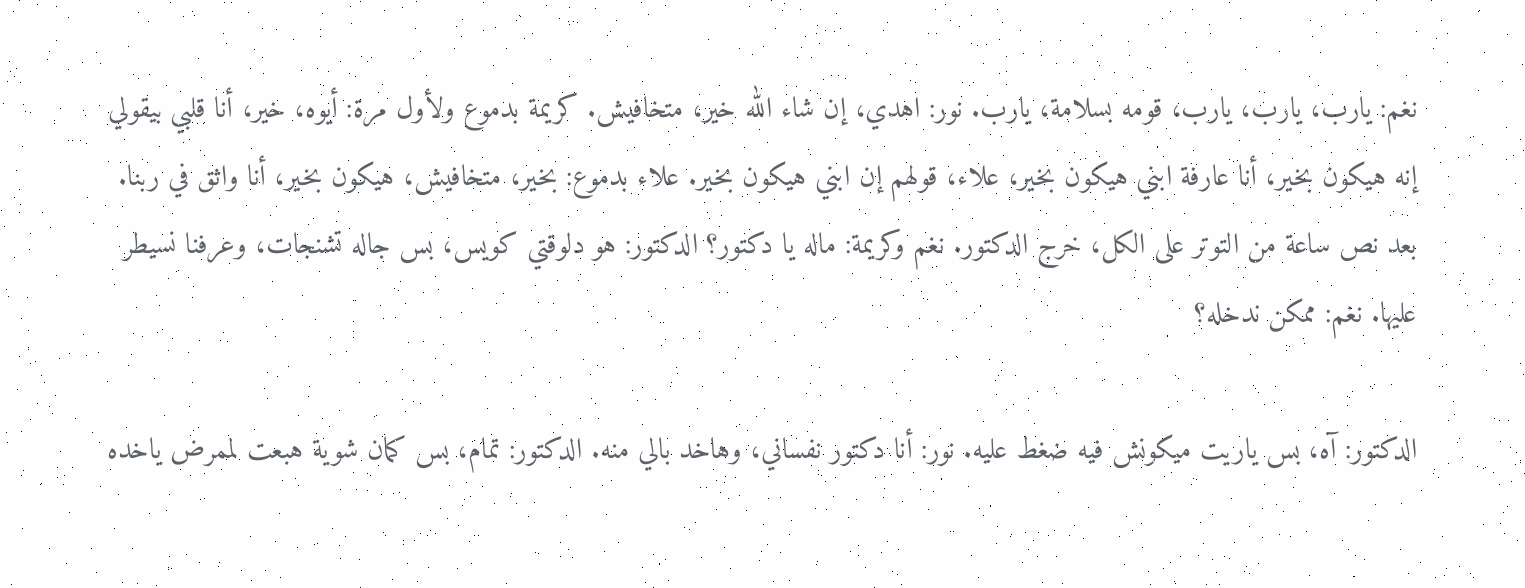نغم: يارب، يارب، يارب، قومه بسلامة، يارب. نور: اهدي، إن شاء الله خير، متخافيش. كريمة بدموع ولأول مرة: أيوه، خير، أنا قلبي بيقولي إنه هيكون بخير، أنا عارفة ابني هيكون بخير، علاء، قولهم إن ابني هيكون بخير. علاء بدموع: بخير، متخافيش، هيكون بخير، أنا واثق في ربنا. بعد نص ساعة من التوتر على الكل، خرج الدكتور. نغم وكريمة: ماله يا دكتور؟ الدكتور: هو دلوقتي كويس، بس جاله تشنجات، وعرفنا نسيطر عليها. نغم: ممكن ندخله؟

الدكتور: آه، بس ياريت ميكونش فيه ضغط عليه. نور: أنا دكتور نفساني، وهاخد بالي منه. الدكتور: تمام، بس كمان شوية هبعت لممرض ياخده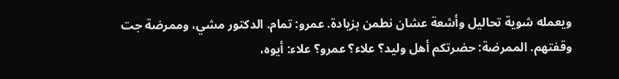ويعمله شوية تحاليل وأشعة عشان نطمن بزيادة. عمرو: تمام. الدكتور مشي، وممرضة جت وقفتهم. الممرضة: حضرتكم أهل وليد؟ علاء؟ عمرو؟ علاء: أيوه،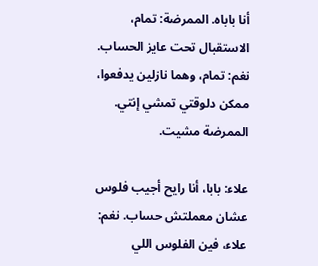أنا باباه. الممرضة: تمام، الاستقبال تحت عايز الحساب. نغم: تمام، وهما نازلين يدفعوا، ممكن دلوقتي تمشي إنتي. الممرضة مشيت.

علاء: بابا، أنا رايح أجيب فلوس عشان معملتش حساب. نغم: علاء، فين الفلوس اللي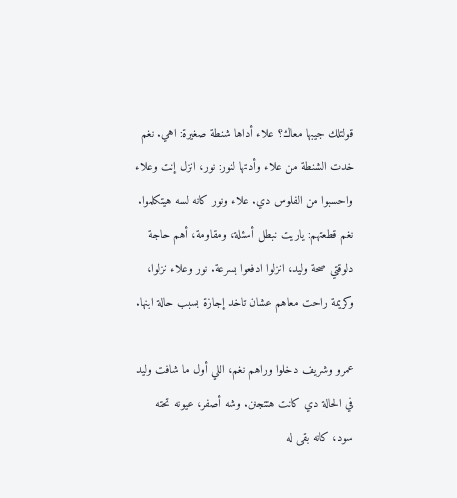قولتلك جيبها معاك؟ علاء أداها شنطة صغيرة: اهي. نغم خدت الشنطة من علاء وأدتها لنور: نور، انزل إنت وعلاء واحسبوا من الفلوس دي. علاء ونور كانه لسه هيتكلموا. نغم قطعتهم: ياريت نبطل أسئلة، ومقاومة، أهم حاجة دلوقتي صحة وليد، انزلوا ادفعوا بسرعة. نور وعلاء نزلوا، وكريمة راحت معاهم عشان تاخد إجازة بسبب حالة ابنها.

عمرو وشريف دخلوا وراهم نغم، اللي أول ما شافت وليد في الحالة دي كانت هتتجنن. وشه أصفر، عيونه تحته سود، كانه بقى له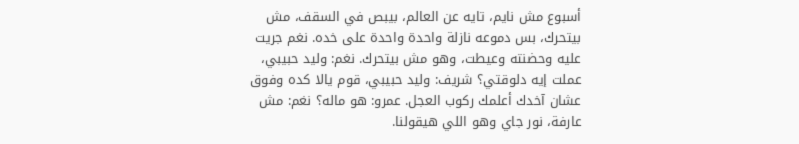أسبوع مش نايم، تايه عن العالم، بيبص في السقف، مش بيتحرك، بس دموعه نازلة واحدة واحدة على خده. نغم جريت عليه وحضنته وعيطت، وهو مش بيتحرك. نغم: وليد حبيبي، عملت إيه دلوقتي؟ شريف: وليد حبيبي، قوم يالا كده وفوق عشان آخدك أعلمك ركوب العجل. عمرو: هو ماله؟ نغم: مش عارفة، نور جاي وهو اللي هيقولنا.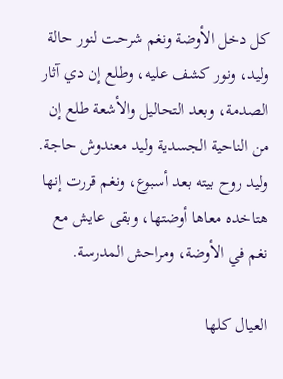كل دخل الأوضة ونغم شرحت لنور حالة وليد، ونور كشف عليه، وطلع إن دي آثار الصدمة، وبعد التحاليل والأشعة طلع إن من الناحية الجسدية وليد معندوش حاجة. وليد روح بيته بعد أسبوع، ونغم قررت إنها هتاخده معاها أوضتها، وبقى عايش مع نغم في الأوضة، ومراحش المدرسة.

العيال كلها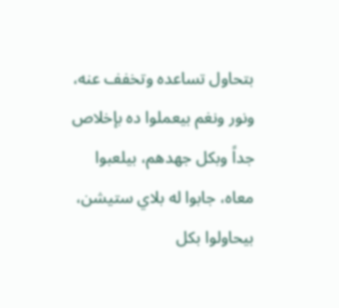بتحاول تساعده وتخفف عنه، ونور ونغم بيعملوا ده بإخلاص جداً وبكل جهدهم، بيلعبوا معاه، جابوا له بلاي ستيشن، بيحاولوا بكل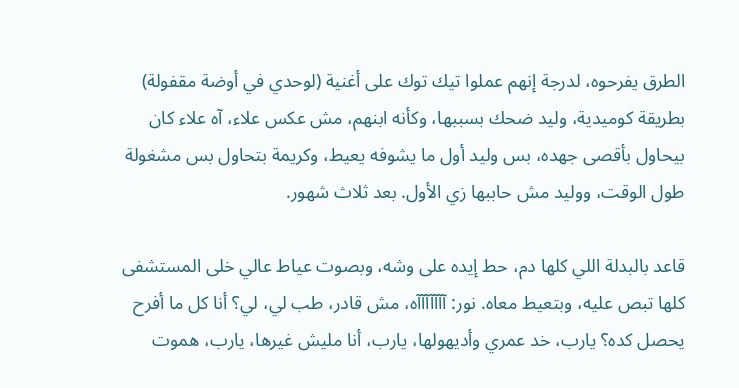الطرق يفرحوه، لدرجة إنهم عملوا تيك توك على أغنية (لوحدي في أوضة مقفولة) بطريقة كوميدية، وليد ضحك بسببها، وكأنه ابنهم، مش عكس علاء، آه علاء كان بيحاول بأقصى جهده، بس وليد أول ما يشوفه يعيط، وكريمة بتحاول بس مشغولة طول الوقت، ووليد مش حاببها زي الأول. بعد ثلاث شهور.

قاعد بالبدلة اللي كلها دم، حط إيده على وشه، وبصوت عياط عالي خلى المستشفى كلها تبص عليه، وبتعيط معاه. نور: آآآآآآآه، مش قادر، طب لي، لي؟ أنا كل ما أفرح يحصل كده؟ يارب، خد عمري وأديهولها، يارب، أنا مليش غيرها، يارب، هموت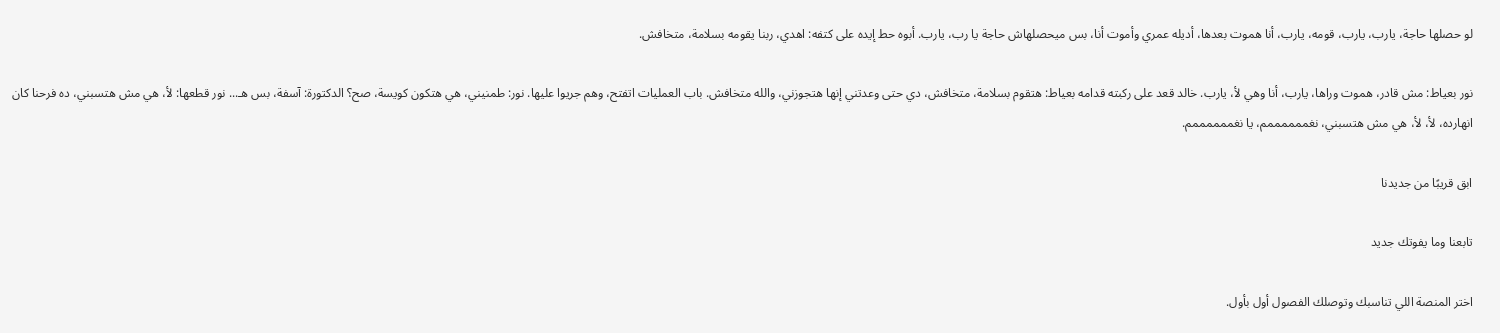لو حصلها حاجة، يارب، يارب، قومه، يارب، أنا هموت بعدها، أديله عمري وأموت أنا، بس ميحصلهاش حاجة يا رب، يارب. أبوه حط إيده على كتفه: اهدي، ربنا يقومه بسلامة، متخافش.

نور بعياط: مش قادر، هموت وراها، يارب، أنا وهي لأ، يارب. خالد قعد على ركبته قدامه بعياط: هتقوم بسلامة، متخافش، دي حتى وعدتني إنها هتجوزني، والله متخافش. باب العمليات اتفتح، وهم جريوا عليها. نور: طمنيني، هي هتكون كويسة، صح؟ الدكتورة: آسفة، بس هـ... نور قطعها: لأ، هي مش هتسبني، ده فرحنا كان انهارده، لأ، لأ، هي مش هتسبني، نغممممممم، يا نغممممممم.

ابق قريبًا من جديدنا

تابعنا وما يفوتك جديد

اختر المنصة اللي تناسبك وتوصلك الفصول أول بأول.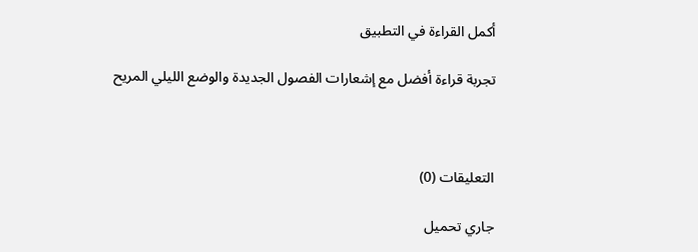أكمل القراءة في التطبيق

تجربة قراءة أفضل مع إشعارات الفصول الجديدة والوضع الليلي المريح



التعليقات (0)

جاري تحميل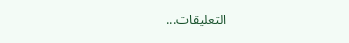التعليقات...